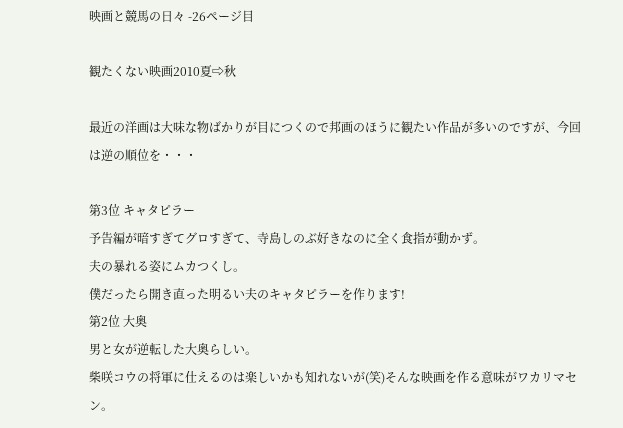映画と競馬の日々 -26ページ目

観たくない映画2010夏⇨秋

最近の洋画は大味な物ばかりが目につくので邦画のほうに観たい作品が多いのですが、今回は逆の順位を・・・

第3位 キャタピラー
予告編が暗すぎてグロすぎて、寺島しのぶ好きなのに全く食指が動かず。
夫の暴れる姿にムカつくし。
僕だったら開き直った明るい夫のキャタピラーを作ります!
第2位 大奥
男と女が逆転した大奥らしい。
柴咲コウの将軍に仕えるのは楽しいかも知れないが(笑)そんな映画を作る意味がワカリマセン。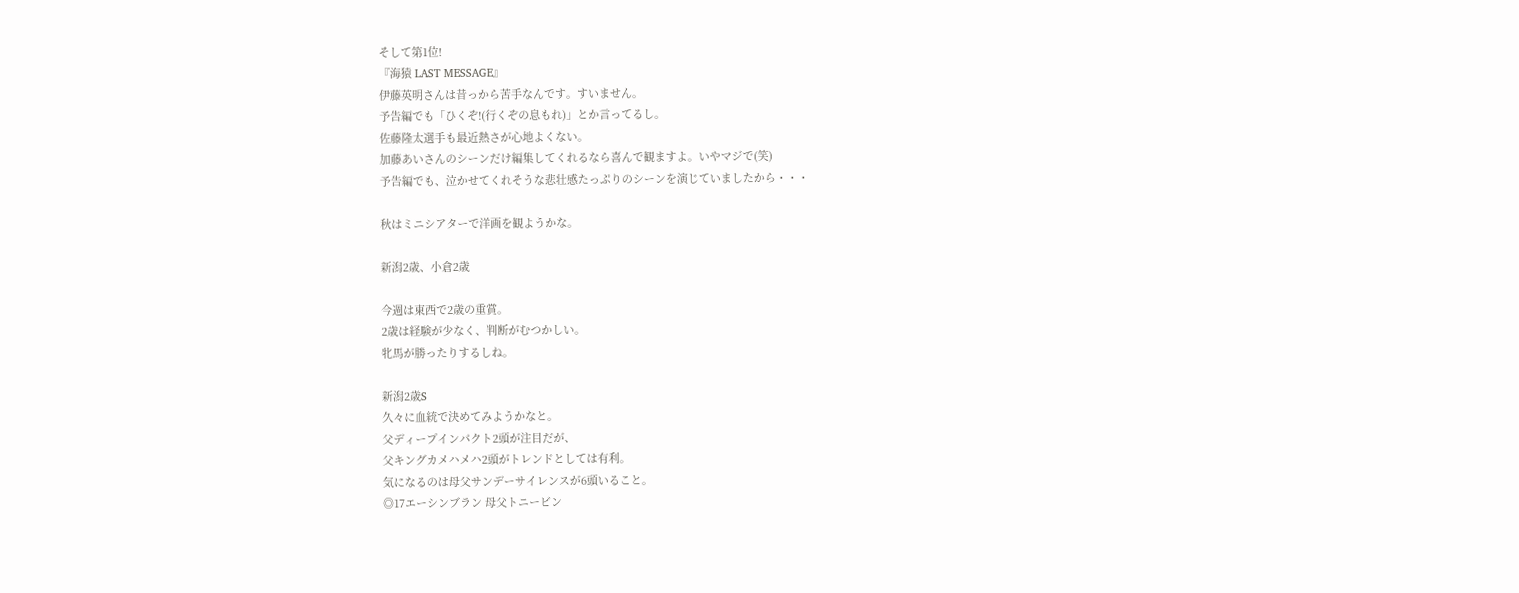そして第1位!
『海猿 LAST MESSAGE』
伊藤英明さんは昔っから苦手なんです。すいません。
予告編でも「ひくぞ!(行くぞの息もれ)」とか言ってるし。
佐藤隆太選手も最近熱さが心地よくない。
加藤あいさんのシーンだけ編集してくれるなら喜んで観ますよ。いやマジで(笑)
予告編でも、泣かせてくれそうな悲壮感たっぷりのシーンを演じていましたから・・・

秋はミニシアターで洋画を観ようかな。

新潟2歳、小倉2歳

今週は東西で2歳の重賞。
2歳は経験が少なく、判断がむつかしい。
牝馬が勝ったりするしね。

新潟2歳S
久々に血統で決めてみようかなと。
父ディープインパクト2頭が注目だが、
父キングカメハメハ2頭がトレンドとしては有利。
気になるのは母父サンデーサイレンスが6頭いること。
◎17エーシンブラン 母父トニービン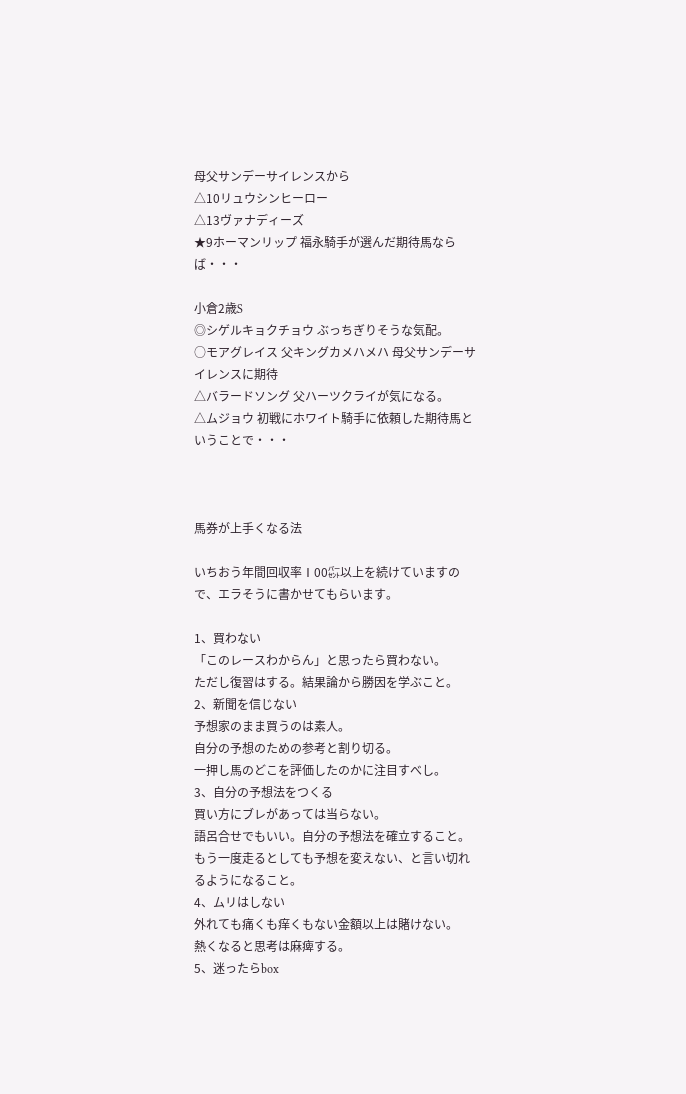母父サンデーサイレンスから
△10リュウシンヒーロー
△13ヴァナディーズ
★9ホーマンリップ 福永騎手が選んだ期待馬ならば・・・

小倉2歳S
◎シゲルキョクチョウ ぶっちぎりそうな気配。
○モアグレイス 父キングカメハメハ 母父サンデーサイレンスに期待
△バラードソング 父ハーツクライが気になる。
△ムジョウ 初戦にホワイト騎手に依頼した期待馬ということで・・・



馬券が上手くなる法

いちおう年間回収率Ⅰ00㌫以上を続けていますので、エラそうに書かせてもらいます。

1、買わない
「このレースわからん」と思ったら買わない。
ただし復習はする。結果論から勝因を学ぶこと。
2、新聞を信じない
予想家のまま買うのは素人。
自分の予想のための参考と割り切る。
一押し馬のどこを評価したのかに注目すべし。
3、自分の予想法をつくる
買い方にブレがあっては当らない。
語呂合せでもいい。自分の予想法を確立すること。
もう一度走るとしても予想を変えない、と言い切れるようになること。
4、ムリはしない
外れても痛くも痒くもない金額以上は賭けない。
熱くなると思考は麻痺する。
5、迷ったらbox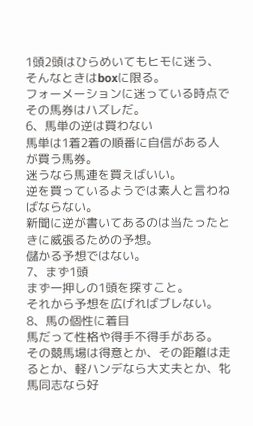1頭2頭はひらめいてもヒモに迷う、
そんなときはboxに限る。
フォーメーションに迷っている時点でその馬券はハズレだ。
6、馬単の逆は買わない
馬単は1着2着の順番に自信がある人が買う馬券。
迷うなら馬連を買えばいい。
逆を買っているようでは素人と言わねばならない。
新聞に逆が書いてあるのは当たったときに威張るための予想。
儲かる予想ではない。
7、まず1頭
まず一押しの1頭を探すこと。
それから予想を広げればブレない。
8、馬の個性に着目
馬だって性格や得手不得手がある。
その競馬場は得意とか、その距離は走るとか、軽ハンデなら大丈夫とか、牝馬同志なら好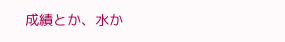成績とか、水か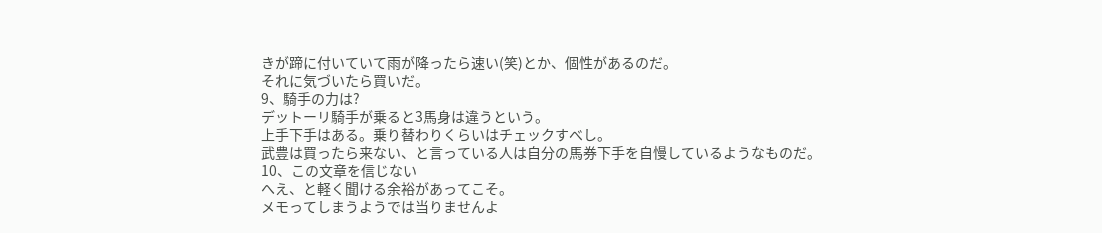きが蹄に付いていて雨が降ったら速い(笑)とか、個性があるのだ。
それに気づいたら買いだ。
9、騎手の力は?
デットーリ騎手が乗ると3馬身は違うという。
上手下手はある。乗り替わりくらいはチェックすべし。
武豊は買ったら来ない、と言っている人は自分の馬券下手を自慢しているようなものだ。
10、この文章を信じない
へえ、と軽く聞ける余裕があってこそ。
メモってしまうようでは当りませんよ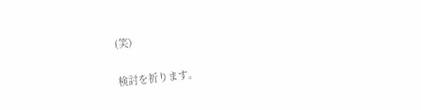(笑)

検討を祈ります。